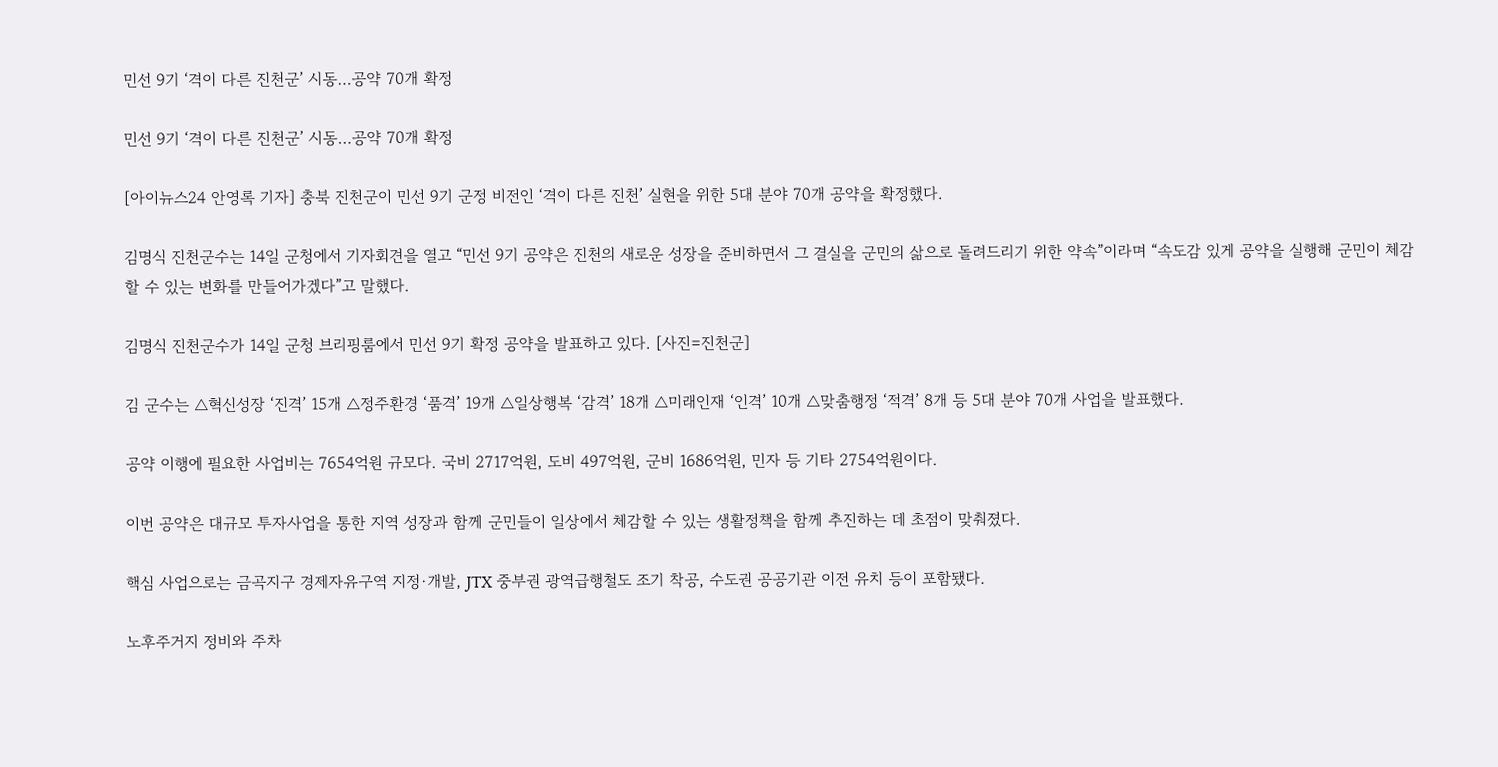민선 9기 ‘격이 다른 진천군’ 시동…공약 70개 확정

민선 9기 ‘격이 다른 진천군’ 시동…공약 70개 확정

[아이뉴스24 안영록 기자] 충북 진천군이 민선 9기 군정 비전인 ‘격이 다른 진천’ 실현을 위한 5대 분야 70개 공약을 확정했다.

김명식 진천군수는 14일 군청에서 기자회견을 열고 “민선 9기 공약은 진천의 새로운 성장을 준비하면서 그 결실을 군민의 삶으로 돌려드리기 위한 약속”이라며 “속도감 있게 공약을 실행해 군민이 체감할 수 있는 변화를 만들어가겠다”고 말했다.

김명식 진천군수가 14일 군청 브리핑룸에서 민선 9기 확정 공약을 발표하고 있다. [사진=진천군]

김 군수는 △혁신성장 ‘진격’ 15개 △정주환경 ‘품격’ 19개 △일상행복 ‘감격’ 18개 △미래인재 ‘인격’ 10개 △맞춤행정 ‘적격’ 8개 등 5대 분야 70개 사업을 발표했다.

공약 이행에 필요한 사업비는 7654억원 규모다. 국비 2717억원, 도비 497억원, 군비 1686억원, 민자 등 기타 2754억원이다.

이번 공약은 대규모 투자사업을 통한 지역 성장과 함께 군민들이 일상에서 체감할 수 있는 생활정책을 함께 추진하는 데 초점이 맞춰졌다.

핵심 사업으로는 금곡지구 경제자유구역 지정·개발, JTX 중부권 광역급행철도 조기 착공, 수도권 공공기관 이전 유치 등이 포함됐다.

노후주거지 정비와 주차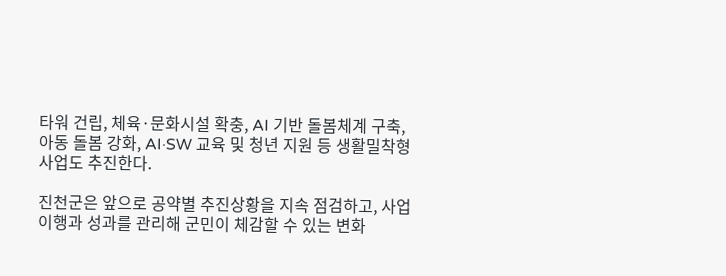타워 건립, 체육·문화시설 확충, AI 기반 돌봄체계 구축, 아동 돌봄 강화, AI·SW 교육 및 청년 지원 등 생활밀착형 사업도 추진한다.

진천군은 앞으로 공약별 추진상황을 지속 점검하고, 사업 이행과 성과를 관리해 군민이 체감할 수 있는 변화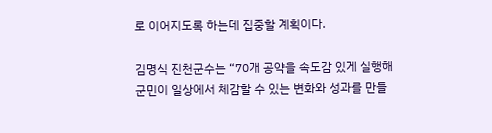로 이어지도록 하는데 집중할 계획이다.

김명식 진천군수는 “70개 공약을 속도감 있게 실행해 군민이 일상에서 체감할 수 있는 변화와 성과를 만들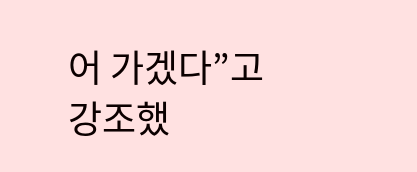어 가겠다”고 강조했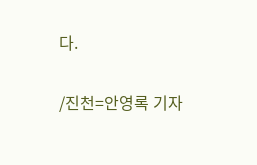다.

/진천=안영록 기자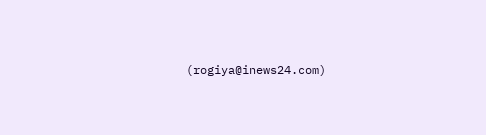(rogiya@inews24.com)